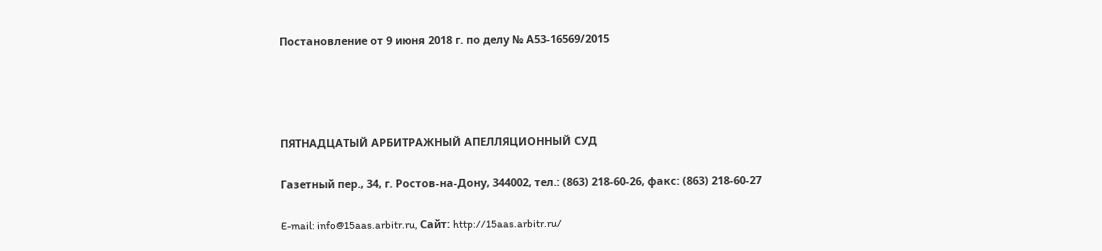Постановление от 9 июня 2018 г. по делу № А53-16569/2015




ПЯТНАДЦАТЫЙ АРБИТРАЖНЫЙ АПЕЛЛЯЦИОННЫЙ СУД

Газетный пер., 34, г. Ростов-на-Дону, 344002, тел.: (863) 218-60-26, факс: (863) 218-60-27

E-mail: info@15aas.arbitr.ru, Сайт: http://15aas.arbitr.ru/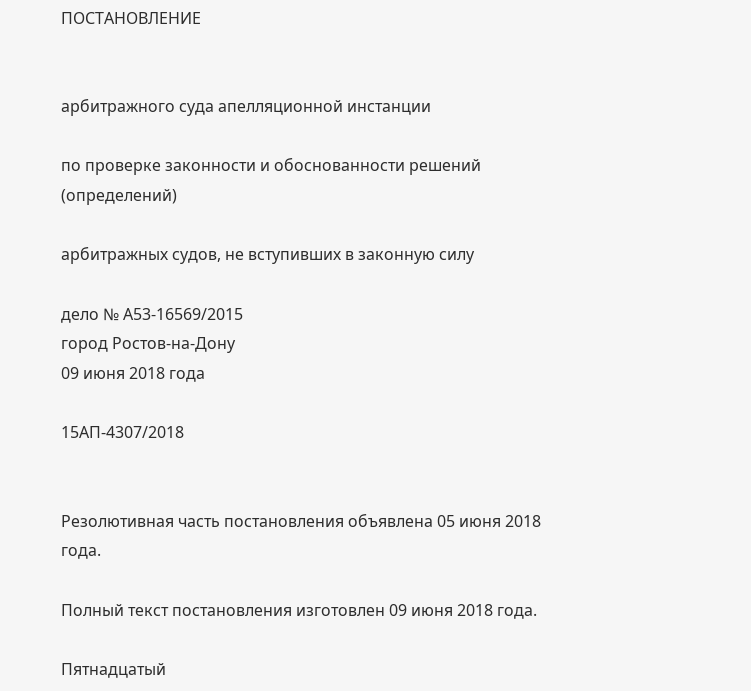ПОСТАНОВЛЕНИЕ


арбитражного суда апелляционной инстанции

по проверке законности и обоснованности решений (определений)

арбитражных судов, не вступивших в законную силу

дело № А53-16569/2015
город Ростов-на-Дону
09 июня 2018 года

15АП-4307/2018


Резолютивная часть постановления объявлена 05 июня 2018 года.

Полный текст постановления изготовлен 09 июня 2018 года.

Пятнадцатый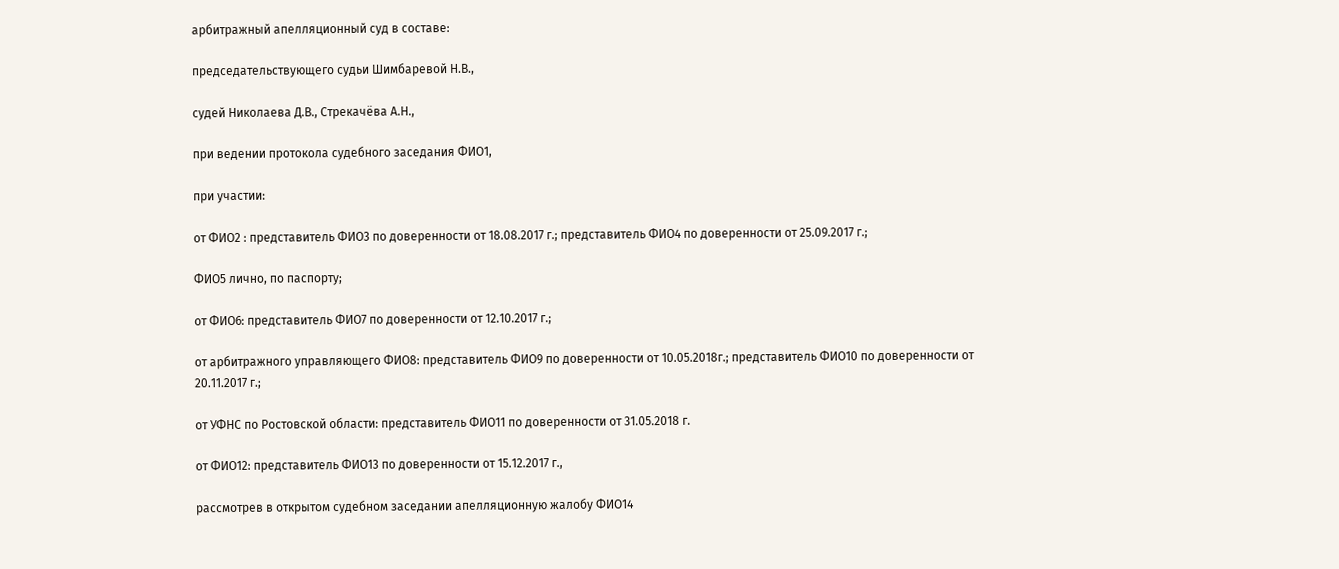арбитражный апелляционный суд в составе:

председательствующего судьи Шимбаревой Н.В.,

судей Николаева Д.В., Стрекачёва А.Н.,

при ведении протокола судебного заседания ФИО1,

при участии:

от ФИО2 : представитель ФИО3 по доверенности от 18.08.2017 г.; представитель ФИО4 по доверенности от 25.09.2017 г.;

ФИО5 лично, по паспорту;

от ФИО6: представитель ФИО7 по доверенности от 12.10.2017 г.;

от арбитражного управляющего ФИО8: представитель ФИО9 по доверенности от 10.05.2018г.; представитель ФИО10 по доверенности от 20.11.2017 г.;

от УФНС по Ростовской области: представитель ФИО11 по доверенности от 31.05.2018 г.

от ФИО12: представитель ФИО13 по доверенности от 15.12.2017 г.,

рассмотрев в открытом судебном заседании апелляционную жалобу ФИО14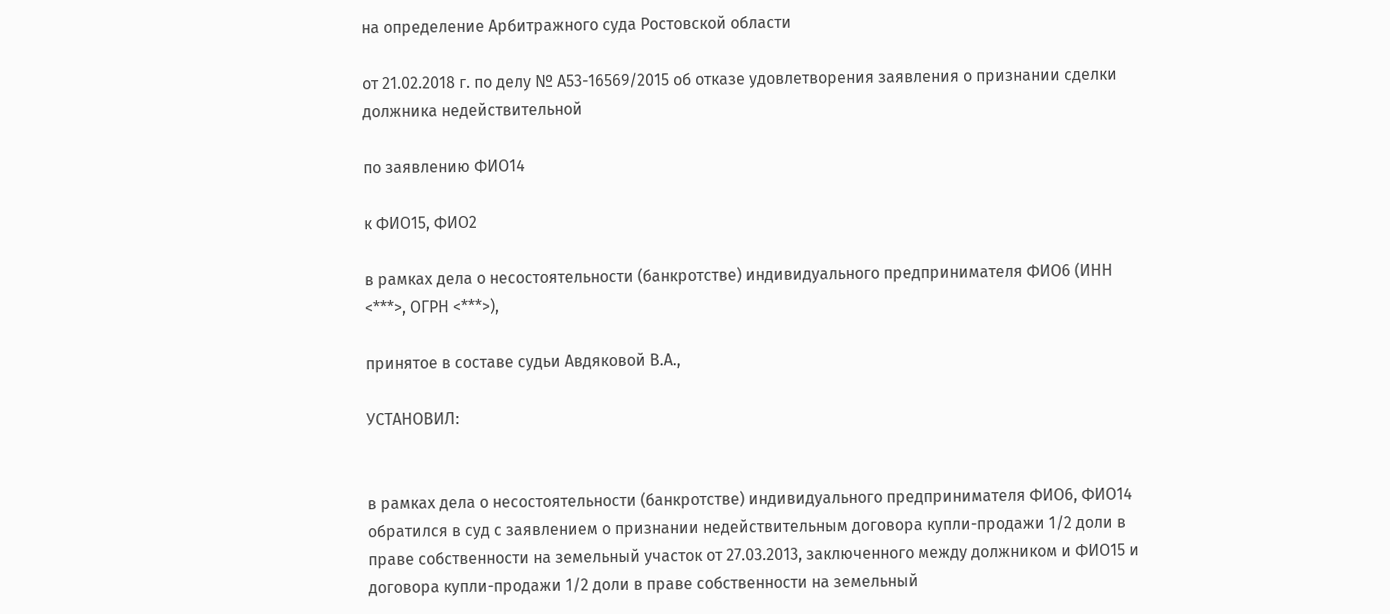на определение Арбитражного суда Ростовской области

от 21.02.2018 г. по делу № А53-16569/2015 об отказе удовлетворения заявления о признании сделки должника недействительной

по заявлению ФИО14

к ФИО15, ФИО2

в рамках дела о несостоятельности (банкротстве) индивидуального предпринимателя ФИО6 (ИНН <***>, ОГРН <***>),

принятое в составе судьи Авдяковой В.А.,

УСТАНОВИЛ:


в рамках дела о несостоятельности (банкротстве) индивидуального предпринимателя ФИО6, ФИО14 обратился в суд с заявлением о признании недействительным договора купли-продажи 1/2 доли в праве собственности на земельный участок от 27.03.2013, заключенного между должником и ФИО15 и договора купли-продажи 1/2 доли в праве собственности на земельный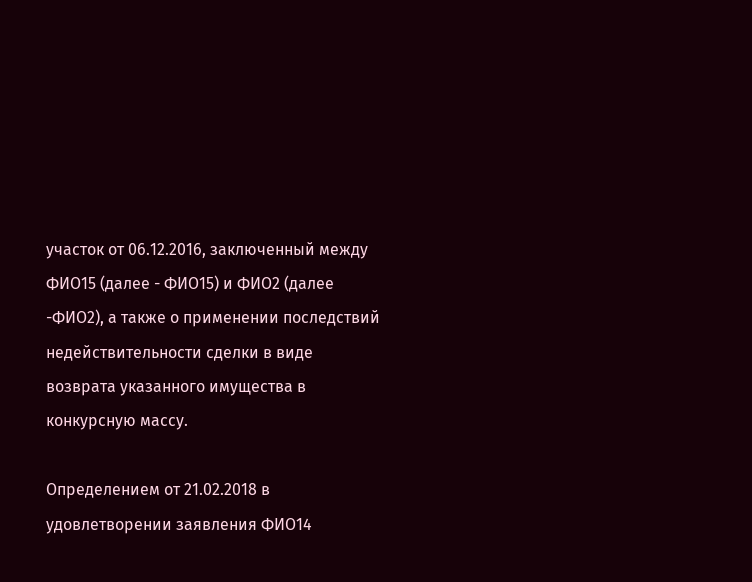участок от 06.12.2016, заключенный между ФИО15 (далее - ФИО15) и ФИО2 (далее -ФИО2), а также о применении последствий недействительности сделки в виде возврата указанного имущества в конкурсную массу.

Определением от 21.02.2018 в удовлетворении заявления ФИО14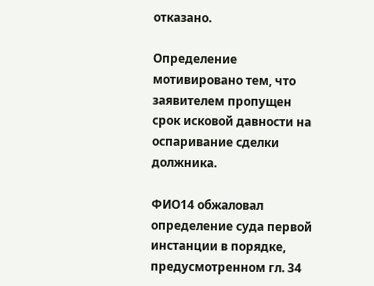отказано.

Определение мотивировано тем, что заявителем пропущен срок исковой давности на оспаривание сделки должника.

ФИО14 обжаловал определение суда первой инстанции в порядке, предусмотренном гл. 34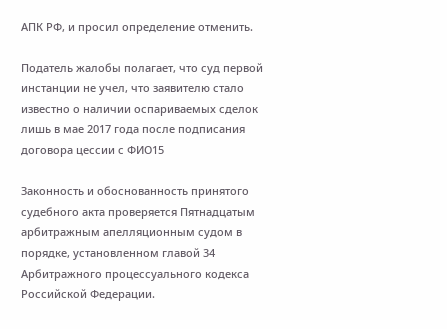АПК РФ, и просил определение отменить.

Податель жалобы полагает, что суд первой инстанции не учел, что заявителю стало известно о наличии оспариваемых сделок лишь в мае 2017 года после подписания договора цессии с ФИО15

Законность и обоснованность принятого судебного акта проверяется Пятнадцатым арбитражным апелляционным судом в порядке, установленном главой 34 Арбитражного процессуального кодекса Российской Федерации.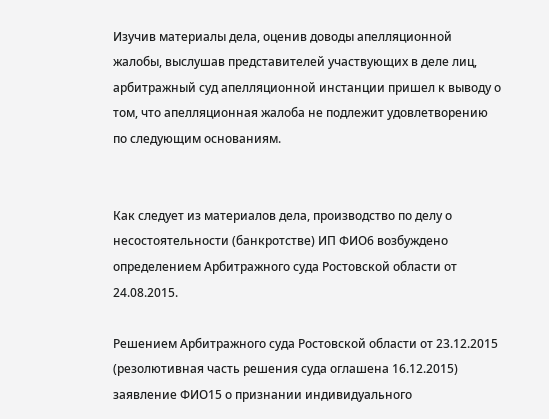Изучив материалы дела, оценив доводы апелляционной жалобы, выслушав представителей участвующих в деле лиц, арбитражный суд апелляционной инстанции пришел к выводу о том, что апелляционная жалоба не подлежит удовлетворению по следующим основаниям.


Как следует из материалов дела, производство по делу о несостоятельности (банкротстве) ИП ФИО6 возбуждено определением Арбитражного суда Ростовской области от 24.08.2015.

Решением Арбитражного суда Ростовской области от 23.12.2015 (резолютивная часть решения суда оглашена 16.12.2015) заявление ФИО15 о признании индивидуального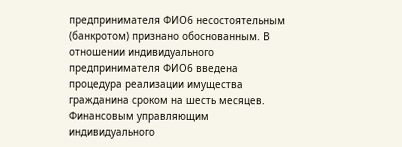предпринимателя ФИО6 несостоятельным (банкротом) признано обоснованным. В отношении индивидуального предпринимателя ФИО6 введена процедура реализации имущества гражданина сроком на шесть месяцев. Финансовым управляющим индивидуального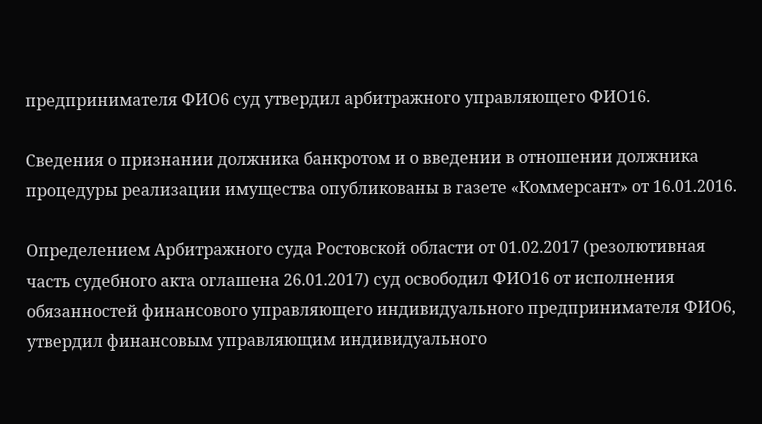предпринимателя ФИО6 суд утвердил арбитражного управляющего ФИО16.

Сведения о признании должника банкротом и о введении в отношении должника процедуры реализации имущества опубликованы в газете «Коммерсант» от 16.01.2016.

Определением Арбитражного суда Ростовской области от 01.02.2017 (резолютивная часть судебного акта оглашена 26.01.2017) суд освободил ФИО16 от исполнения обязанностей финансового управляющего индивидуального предпринимателя ФИО6, утвердил финансовым управляющим индивидуального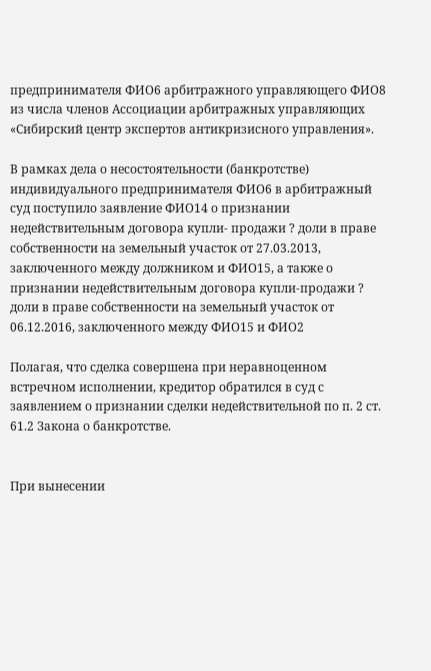предпринимателя ФИО6 арбитражного управляющего ФИО8 из числа членов Ассоциации арбитражных управляющих «Сибирский центр экспертов антикризисного управления».

В рамках дела о несостоятельности (банкротстве) индивидуального предпринимателя ФИО6 в арбитражный суд поступило заявление ФИО14 о признании недействительным договора купли- продажи ? доли в праве собственности на земельный участок от 27.03.2013, заключенного между должником и ФИО15, а также о признании недействительным договора купли-продажи ? доли в праве собственности на земельный участок от 06.12.2016, заключенного между ФИО15 и ФИО2

Полагая, что сделка совершена при неравноценном встречном исполнении, кредитор обратился в суд с заявлением о признании сделки недействительной по п. 2 ст. 61.2 Закона о банкротстве.


При вынесении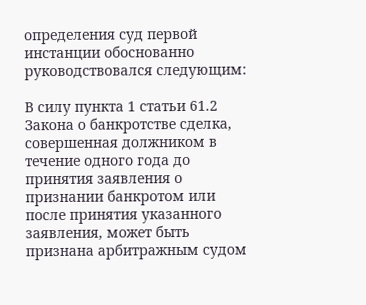определения суд первой инстанции обоснованно руководствовался следующим:

В силу пункта 1 статьи 61.2 Закона о банкротстве сделка, совершенная должником в течение одного года до принятия заявления о признании банкротом или после принятия указанного заявления, может быть признана арбитражным судом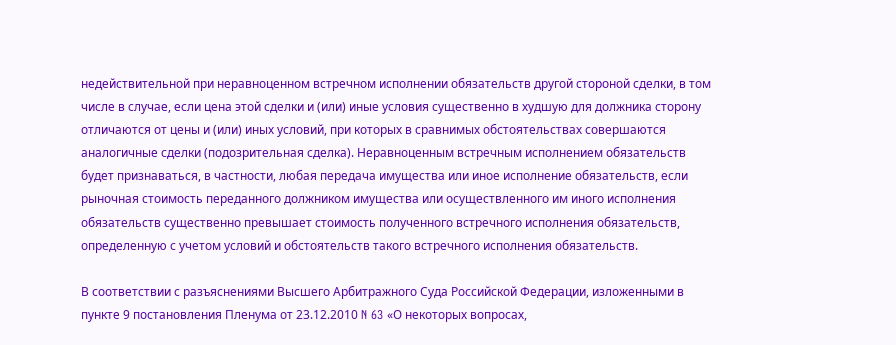недействительной при неравноценном встречном исполнении обязательств другой стороной сделки, в том числе в случае, если цена этой сделки и (или) иные условия существенно в худшую для должника сторону отличаются от цены и (или) иных условий, при которых в сравнимых обстоятельствах совершаются аналогичные сделки (подозрительная сделка). Неравноценным встречным исполнением обязательств будет признаваться, в частности, любая передача имущества или иное исполнение обязательств, если рыночная стоимость переданного должником имущества или осуществленного им иного исполнения обязательств существенно превышает стоимость полученного встречного исполнения обязательств, определенную с учетом условий и обстоятельств такого встречного исполнения обязательств.

В соответствии с разъяснениями Высшего Арбитражного Суда Российской Федерации, изложенными в пункте 9 постановления Пленума от 23.12.2010 N 63 «О некоторых вопросах,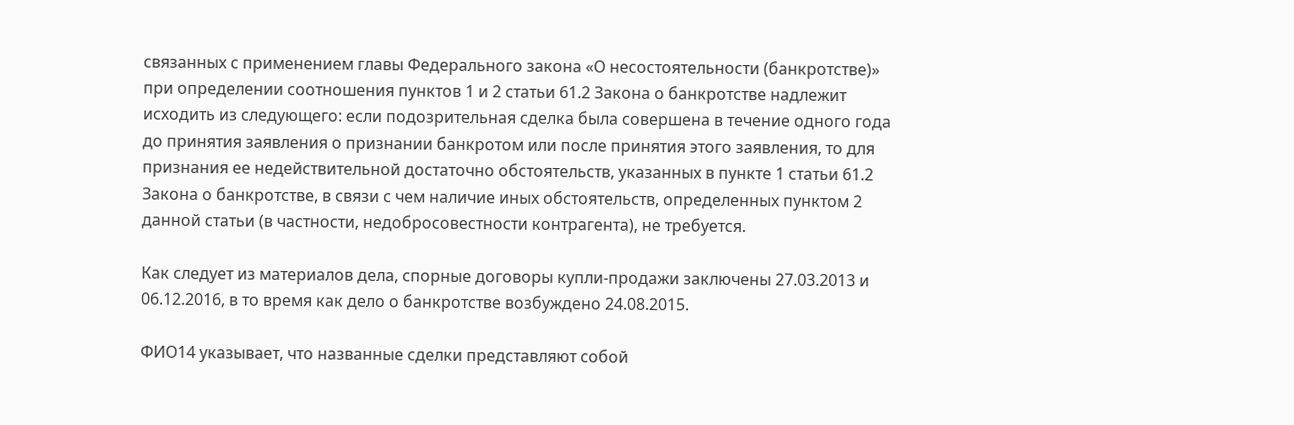связанных с применением главы Федерального закона «О несостоятельности (банкротстве)» при определении соотношения пунктов 1 и 2 статьи 61.2 Закона о банкротстве надлежит исходить из следующего: если подозрительная сделка была совершена в течение одного года до принятия заявления о признании банкротом или после принятия этого заявления, то для признания ее недействительной достаточно обстоятельств, указанных в пункте 1 статьи 61.2 Закона о банкротстве, в связи с чем наличие иных обстоятельств, определенных пунктом 2 данной статьи (в частности, недобросовестности контрагента), не требуется.

Как следует из материалов дела, спорные договоры купли-продажи заключены 27.03.2013 и 06.12.2016, в то время как дело о банкротстве возбуждено 24.08.2015.

ФИО14 указывает, что названные сделки представляют собой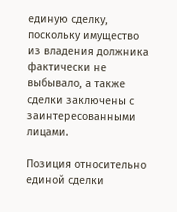единую сделку, поскольку имущество из владения должника фактически не выбывало, а также сделки заключены с заинтересованными лицами.

Позиция относительно единой сделки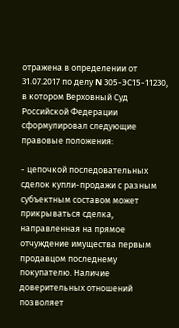отражена в определении от 31.07.2017 по делу N 305-ЭС15-11230, в котором Верховный Суд Российской Федерации сформулировал следующие правовые положения:

- цепочкой последовательных сделок купли-продажи с разным субъектным составом может прикрываться сделка, направленная на прямое отчуждение имущества первым продавцом последнему покупателю. Наличие доверительных отношений позволяет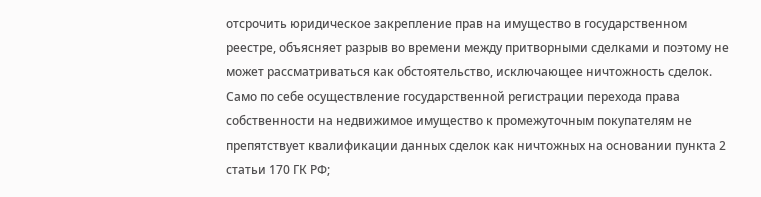отсрочить юридическое закрепление прав на имущество в государственном реестре, объясняет разрыв во времени между притворными сделками и поэтому не может рассматриваться как обстоятельство, исключающее ничтожность сделок. Само по себе осуществление государственной регистрации перехода права собственности на недвижимое имущество к промежуточным покупателям не препятствует квалификации данных сделок как ничтожных на основании пункта 2 статьи 170 ГК РФ;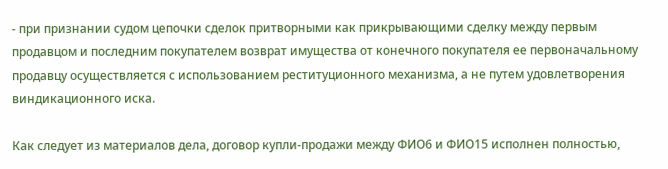- при признании судом цепочки сделок притворными как прикрывающими сделку между первым продавцом и последним покупателем возврат имущества от конечного покупателя ее первоначальному продавцу осуществляется с использованием реституционного механизма, а не путем удовлетворения виндикационного иска.

Как следует из материалов дела, договор купли-продажи между ФИО6 и ФИО15 исполнен полностью,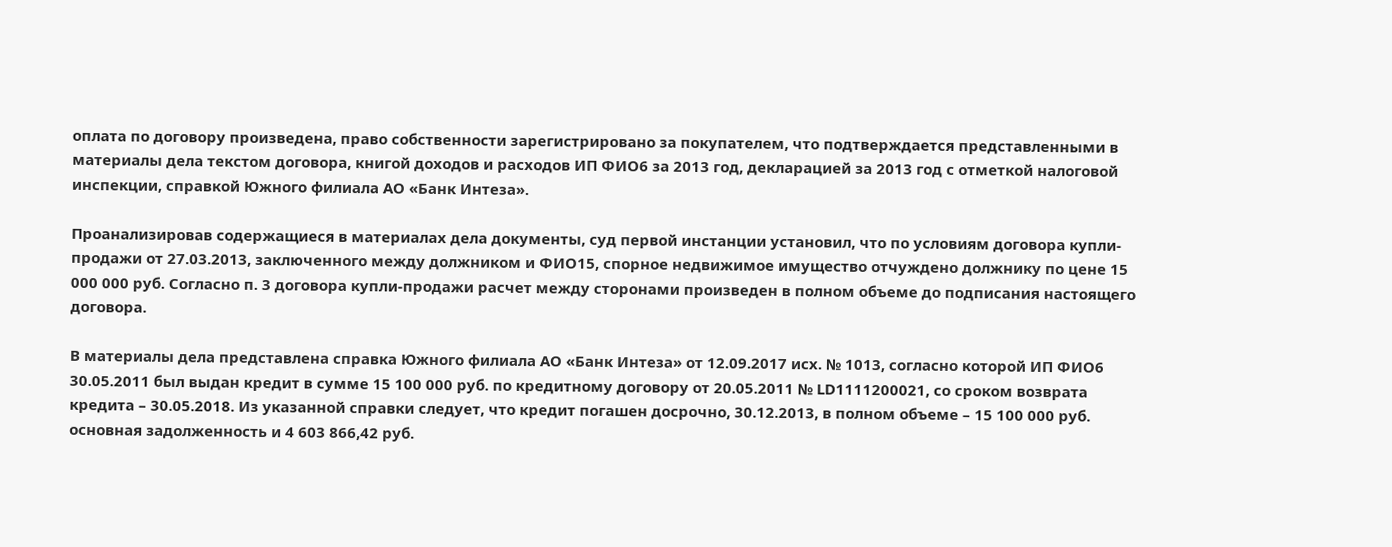оплата по договору произведена, право собственности зарегистрировано за покупателем, что подтверждается представленными в материалы дела текстом договора, книгой доходов и расходов ИП ФИО6 за 2013 год, декларацией за 2013 год с отметкой налоговой инспекции, справкой Южного филиала АО «Банк Интеза».

Проанализировав содержащиеся в материалах дела документы, суд первой инстанции установил, что по условиям договора купли-продажи от 27.03.2013, заключенного между должником и ФИО15, спорное недвижимое имущество отчуждено должнику по цене 15 000 000 руб. Согласно п. 3 договора купли-продажи расчет между сторонами произведен в полном объеме до подписания настоящего договора.

В материалы дела представлена справка Южного филиала АО «Банк Интеза» от 12.09.2017 исх. № 1013, согласно которой ИП ФИО6 30.05.2011 был выдан кредит в сумме 15 100 000 руб. по кредитному договору от 20.05.2011 № LD1111200021, со сроком возврата кредита – 30.05.2018. Из указанной справки следует, что кредит погашен досрочно, 30.12.2013, в полном объеме – 15 100 000 руб. основная задолженность и 4 603 866,42 руб.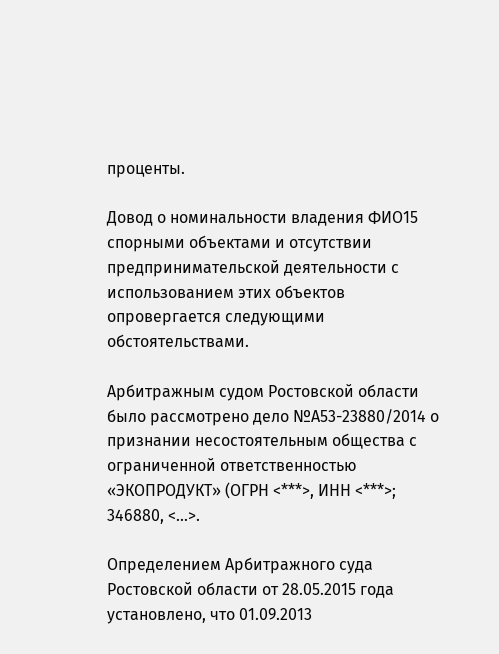проценты.

Довод о номинальности владения ФИО15 спорными объектами и отсутствии предпринимательской деятельности с использованием этих объектов опровергается следующими обстоятельствами.

Арбитражным судом Ростовской области было рассмотрено дело №А53-23880/2014 о признании несостоятельным общества с ограниченной ответственностью «ЭКОПРОДУКТ» (ОГРН <***>, ИНН <***>; 346880, <...>.

Определением Арбитражного суда Ростовской области от 28.05.2015 года установлено, что 01.09.2013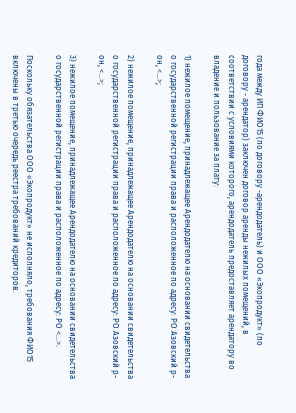года между ИП ФИО15 (по договору -арендодатель) и ООО «Экопродукт» (по договору - арендатор) заключен договор аренды нежилых помещений, в соответствии с условиями которого, арендодатель предоставляет арендатору во владение и пользование за плату:

1) нежилое помещение, принадлежащее Арендодателю на основании свидетельства о государственной регистрации права и расположенное по адресу: РО Азовский р-он, <...>;

2) нежилое помещение, принадлежащее Арендодателю на основании свидетельства о государственной регистрации права и расположенное по адресу: РО Азовский р-он, <...>;

3) нежилое помещение, принадлежащее Арендодателю на основании свидетельства о государственной регистрации права и расположенное по адресу: РО <...>.

Поскольку обязательства ООО «Экопродукт» не исполняло, требования ФИО15 включены в третью очередь реестра требований кредиторов.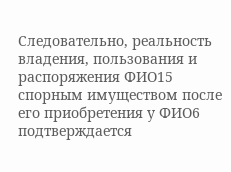Следовательно, реальность владения, пользования и распоряжения ФИО15 спорным имуществом после его приобретения у ФИО6 подтверждается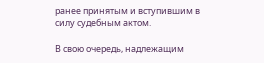ранее принятым и вступившим в силу судебным актом.

В свою очередь, надлежащим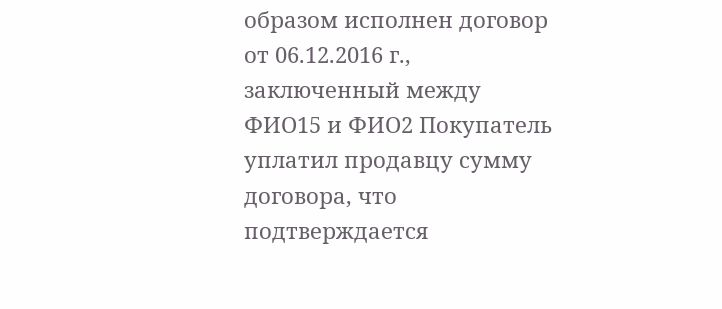образом исполнен договор от 06.12.2016 г., заключенный между ФИО15 и ФИО2 Покупатель уплатил продавцу сумму договора, что подтверждается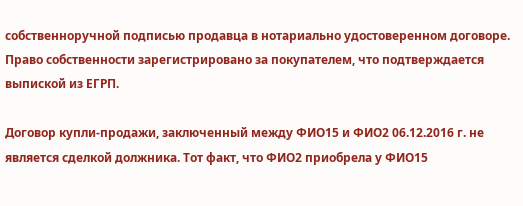собственноручной подписью продавца в нотариально удостоверенном договоре. Право собственности зарегистрировано за покупателем, что подтверждается выпиской из ЕГРП.

Договор купли-продажи, заключенный между ФИО15 и ФИО2 06.12.2016 г. не является сделкой должника. Тот факт, что ФИО2 приобрела у ФИО15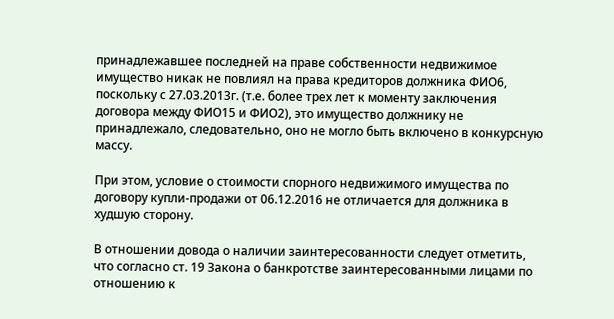принадлежавшее последней на праве собственности недвижимое имущество никак не повлиял на права кредиторов должника ФИО6, поскольку с 27.03.2013г. (т.е. более трех лет к моменту заключения договора между ФИО15 и ФИО2), это имущество должнику не принадлежало, следовательно, оно не могло быть включено в конкурсную массу.

При этом, условие о стоимости спорного недвижимого имущества по договору купли-продажи от 06.12.2016 не отличается для должника в худшую сторону.

В отношении довода о наличии заинтересованности следует отметить, что согласно ст. 19 Закона о банкротстве заинтересованными лицами по отношению к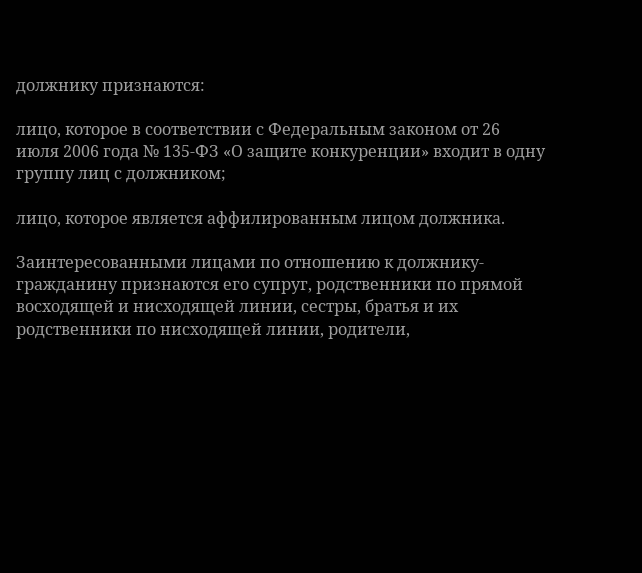должнику признаются:

лицо, которое в соответствии с Федеральным законом от 26 июля 2006 года № 135-ФЗ «О защите конкуренции» входит в одну группу лиц с должником;

лицо, которое является аффилированным лицом должника.

Заинтересованными лицами по отношению к должнику-гражданину признаются его супруг, родственники по прямой восходящей и нисходящей линии, сестры, братья и их родственники по нисходящей линии, родители,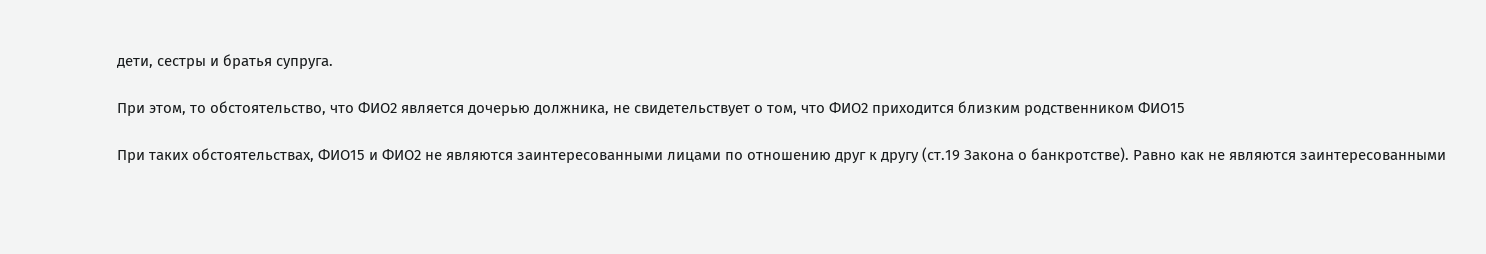дети, сестры и братья супруга.

При этом, то обстоятельство, что ФИО2 является дочерью должника, не свидетельствует о том, что ФИО2 приходится близким родственником ФИО15

При таких обстоятельствах, ФИО15 и ФИО2 не являются заинтересованными лицами по отношению друг к другу (ст.19 Закона о банкротстве). Равно как не являются заинтересованными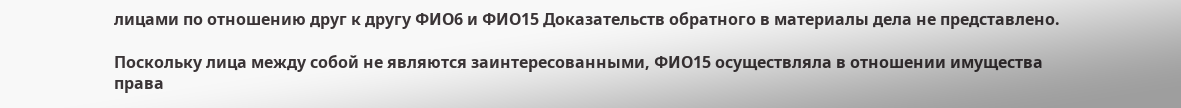лицами по отношению друг к другу ФИО6 и ФИО15 Доказательств обратного в материалы дела не представлено.

Поскольку лица между собой не являются заинтересованными, ФИО15 осуществляла в отношении имущества права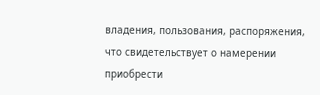владения, пользования, распоряжения, что свидетельствует о намерении приобрести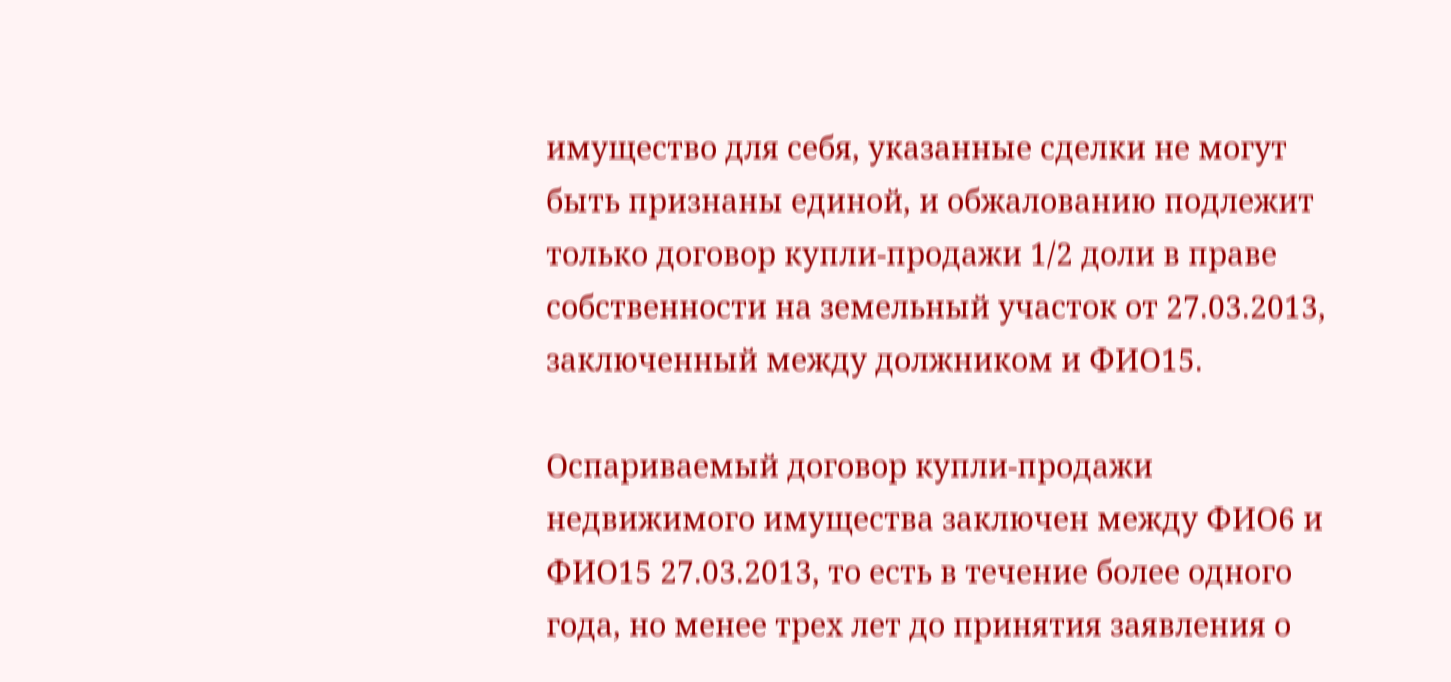имущество для себя, указанные сделки не могут быть признаны единой, и обжалованию подлежит только договор купли-продажи 1/2 доли в праве собственности на земельный участок от 27.03.2013, заключенный между должником и ФИО15.

Оспариваемый договор купли-продажи недвижимого имущества заключен между ФИО6 и ФИО15 27.03.2013, то есть в течение более одного года, но менее трех лет до принятия заявления о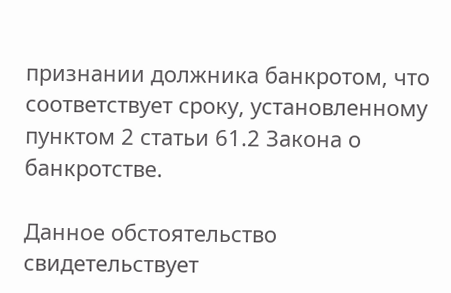признании должника банкротом, что соответствует сроку, установленному пунктом 2 статьи 61.2 Закона о банкротстве.

Данное обстоятельство свидетельствует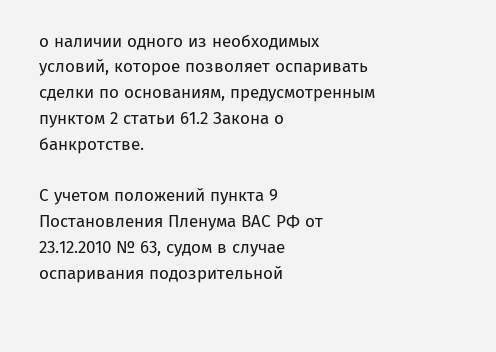о наличии одного из необходимых условий, которое позволяет оспаривать сделки по основаниям, предусмотренным пунктом 2 статьи 61.2 Закона о банкротстве.

С учетом положений пункта 9 Постановления Пленума ВАС РФ от 23.12.2010 № 63, судом в случае оспаривания подозрительной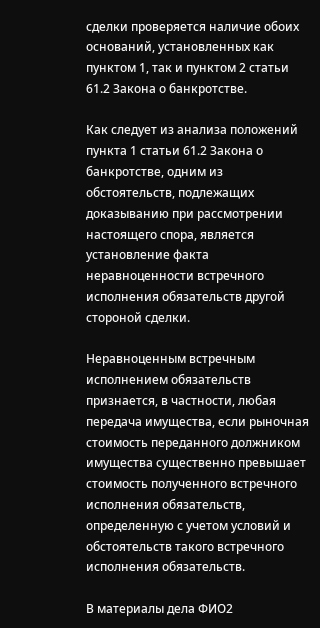сделки проверяется наличие обоих оснований, установленных как пунктом 1, так и пунктом 2 статьи 61.2 Закона о банкротстве.

Как следует из анализа положений пункта 1 статьи 61.2 Закона о банкротстве, одним из обстоятельств, подлежащих доказыванию при рассмотрении настоящего спора, является установление факта неравноценности встречного исполнения обязательств другой стороной сделки.

Неравноценным встречным исполнением обязательств признается, в частности, любая передача имущества, если рыночная стоимость переданного должником имущества существенно превышает стоимость полученного встречного исполнения обязательств, определенную с учетом условий и обстоятельств такого встречного исполнения обязательств.

В материалы дела ФИО2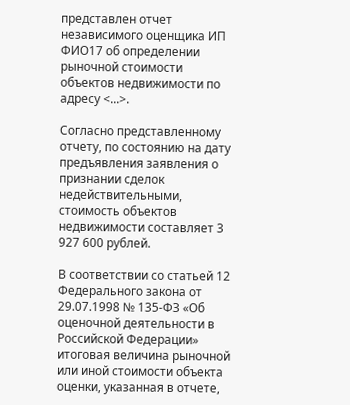представлен отчет независимого оценщика ИП ФИО17 об определении рыночной стоимости объектов недвижимости по адресу <...>.

Согласно представленному отчету, по состоянию на дату предъявления заявления о признании сделок недействительными, стоимость объектов недвижимости составляет 3 927 600 рублей.

В соответствии со статьей 12 Федерального закона от 29.07.1998 № 135-ФЗ «Об оценочной деятельности в Российской Федерации» итоговая величина рыночной или иной стоимости объекта оценки, указанная в отчете,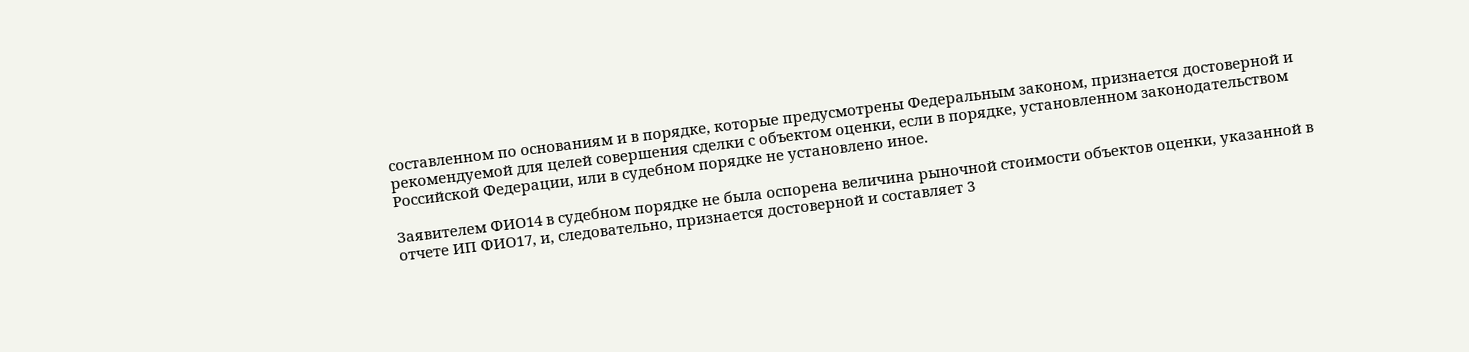составленном по основаниям и в порядке, которые предусмотрены Федеральным законом, признается достоверной и рекомендуемой для целей совершения сделки с объектом оценки, если в порядке, установленном законодательством Российской Федерации, или в судебном порядке не установлено иное.

Заявителем ФИО14 в судебном порядке не была оспорена величина рыночной стоимости объектов оценки, указанной в отчете ИП ФИО17, и, следовательно, признается достоверной и составляет 3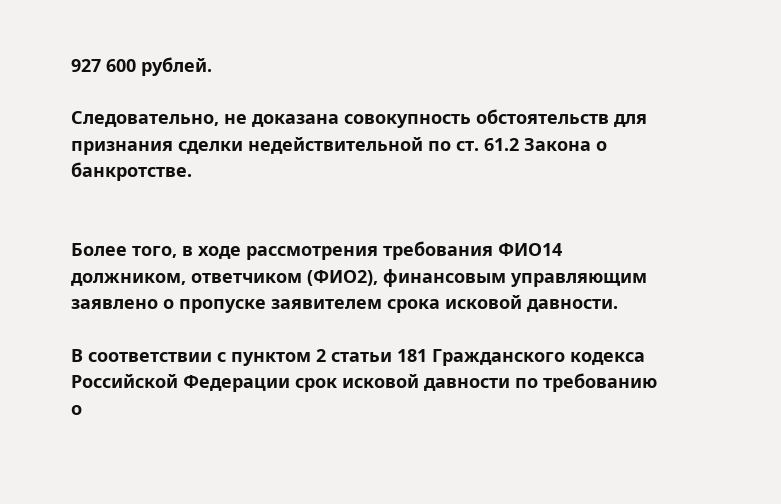927 600 рублей.

Следовательно, не доказана совокупность обстоятельств для признания сделки недействительной по ст. 61.2 Закона о банкротстве.


Более того, в ходе рассмотрения требования ФИО14 должником, ответчиком (ФИО2), финансовым управляющим заявлено о пропуске заявителем срока исковой давности.

В соответствии с пунктом 2 статьи 181 Гражданского кодекса Российской Федерации срок исковой давности по требованию о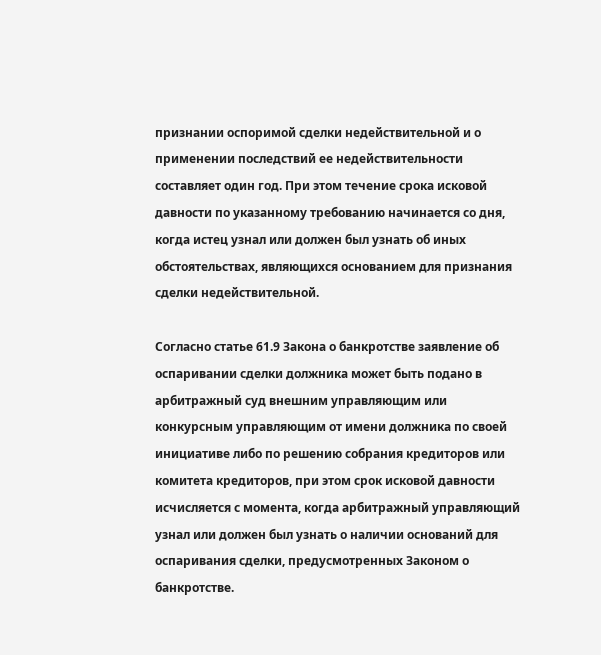признании оспоримой сделки недействительной и о применении последствий ее недействительности составляет один год. При этом течение срока исковой давности по указанному требованию начинается со дня, когда истец узнал или должен был узнать об иных обстоятельствах, являющихся основанием для признания сделки недействительной.

Согласно статье 61.9 Закона о банкротстве заявление об оспаривании сделки должника может быть подано в арбитражный суд внешним управляющим или конкурсным управляющим от имени должника по своей инициативе либо по решению собрания кредиторов или комитета кредиторов, при этом срок исковой давности исчисляется с момента, когда арбитражный управляющий узнал или должен был узнать о наличии оснований для оспаривания сделки, предусмотренных Законом о банкротстве.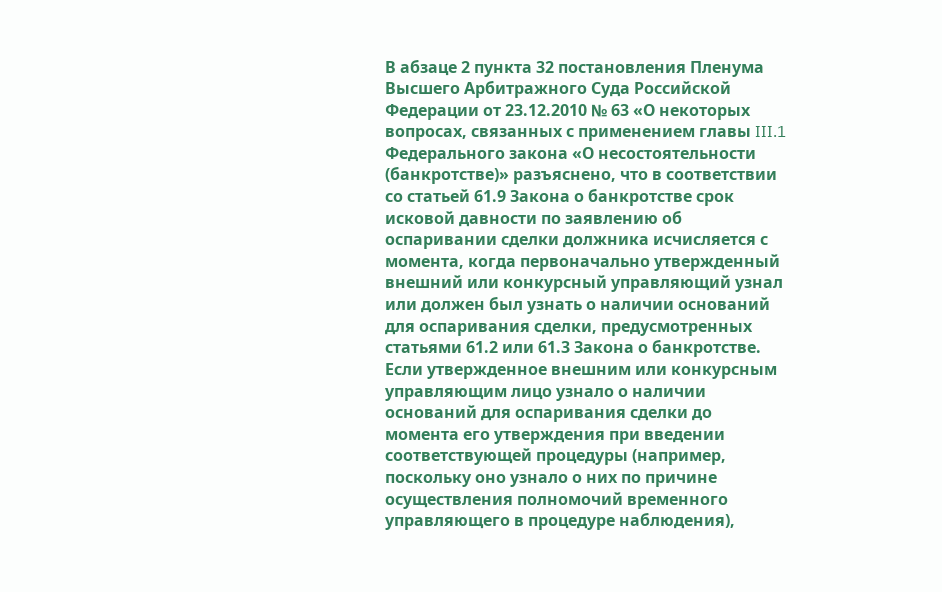В абзаце 2 пункта 32 постановления Пленума Высшего Арбитражного Суда Российской Федерации от 23.12.2010 № 63 «О некоторых вопросах, связанных с применением главы III.1 Федерального закона «О несостоятельности (банкротстве)» разъяснено, что в соответствии со статьей 61.9 Закона о банкротстве срок исковой давности по заявлению об оспаривании сделки должника исчисляется с момента, когда первоначально утвержденный внешний или конкурсный управляющий узнал или должен был узнать о наличии оснований для оспаривания сделки, предусмотренных статьями 61.2 или 61.3 Закона о банкротстве. Если утвержденное внешним или конкурсным управляющим лицо узнало о наличии оснований для оспаривания сделки до момента его утверждения при введении соответствующей процедуры (например, поскольку оно узнало о них по причине осуществления полномочий временного управляющего в процедуре наблюдения),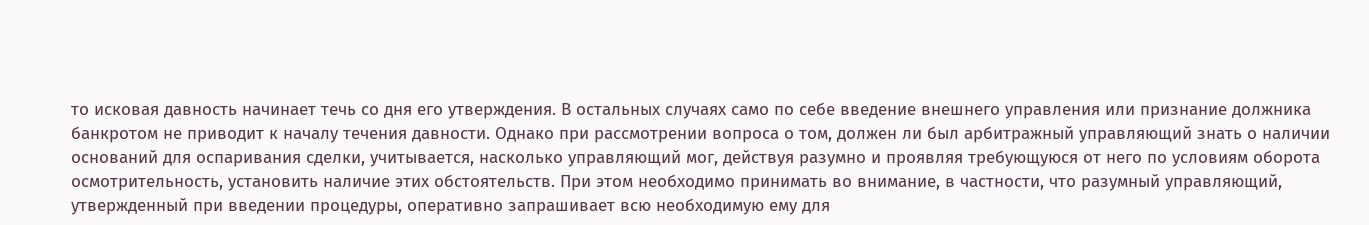то исковая давность начинает течь со дня его утверждения. В остальных случаях само по себе введение внешнего управления или признание должника банкротом не приводит к началу течения давности. Однако при рассмотрении вопроса о том, должен ли был арбитражный управляющий знать о наличии оснований для оспаривания сделки, учитывается, насколько управляющий мог, действуя разумно и проявляя требующуюся от него по условиям оборота осмотрительность, установить наличие этих обстоятельств. При этом необходимо принимать во внимание, в частности, что разумный управляющий, утвержденный при введении процедуры, оперативно запрашивает всю необходимую ему для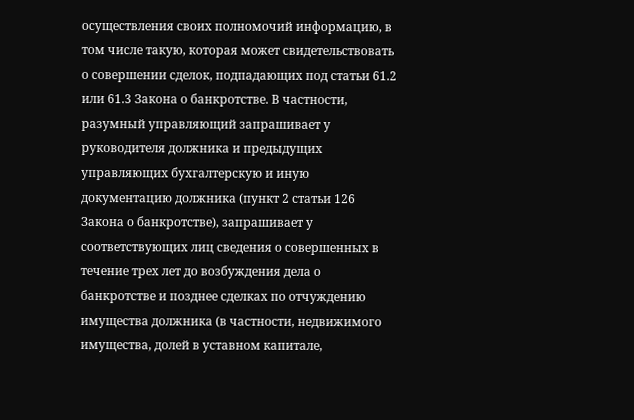осуществления своих полномочий информацию, в том числе такую, которая может свидетельствовать о совершении сделок, подпадающих под статьи 61.2 или 61.3 Закона о банкротстве. В частности, разумный управляющий запрашивает у руководителя должника и предыдущих управляющих бухгалтерскую и иную документацию должника (пункт 2 статьи 126 Закона о банкротстве), запрашивает у соответствующих лиц сведения о совершенных в течение трех лет до возбуждения дела о банкротстве и позднее сделках по отчуждению имущества должника (в частности, недвижимого имущества, долей в уставном капитале,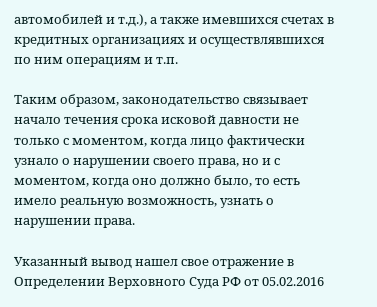автомобилей и т.д.), а также имевшихся счетах в кредитных организациях и осуществлявшихся по ним операциям и т.п.

Таким образом, законодательство связывает начало течения срока исковой давности не только с моментом, когда лицо фактически узнало о нарушении своего права, но и с моментом, когда оно должно было, то есть имело реальную возможность, узнать о нарушении права.

Указанный вывод нашел свое отражение в Определении Верховного Суда РФ от 05.02.2016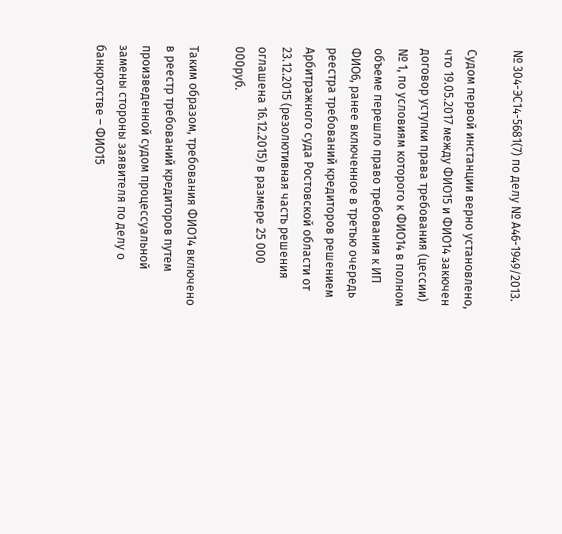№ 304-ЭС14-5681(7) по делу № А46-1949/2013.

Судом первой инстанции верно установлено, что 19.05.2017 между ФИО15 и ФИО14 закючен договор уступки права требования (цессии) № 1, по условиям которого к ФИО14 в полном объеме перешло право требования к ИП ФИО6, ранее включенное в третью очередь реестра требований кредиторов решением Арбитражного суда Ростовской области от 23.12.2015 (резолютивная часть решения оглашена 16.12.2015) в размере 25 000 000руб.

Таким образом, требования ФИО14 включено в реестр требований кредиторов путем произведенной судом процессуальной замены стороны заявителя по делу о банкротстве – ФИО15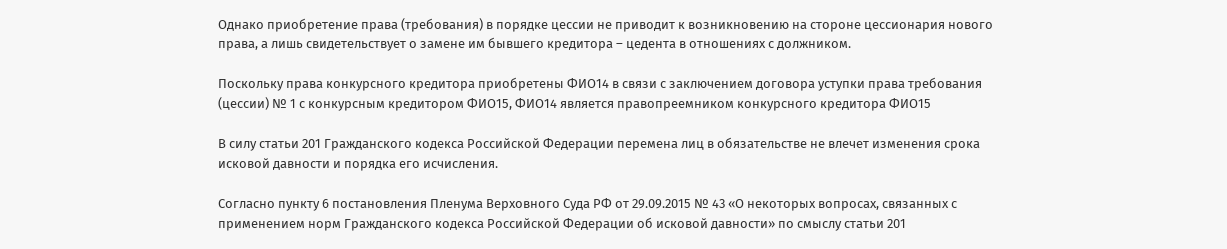Однако приобретение права (требования) в порядке цессии не приводит к возникновению на стороне цессионария нового права, а лишь свидетельствует о замене им бывшего кредитора – цедента в отношениях с должником.

Поскольку права конкурсного кредитора приобретены ФИО14 в связи с заключением договора уступки права требования (цессии) № 1 с конкурсным кредитором ФИО15, ФИО14 является правопреемником конкурсного кредитора ФИО15

В силу статьи 201 Гражданского кодекса Российской Федерации перемена лиц в обязательстве не влечет изменения срока исковой давности и порядка его исчисления.

Согласно пункту 6 постановления Пленума Верховного Суда РФ от 29.09.2015 № 43 «О некоторых вопросах, связанных с применением норм Гражданского кодекса Российской Федерации об исковой давности» по смыслу статьи 201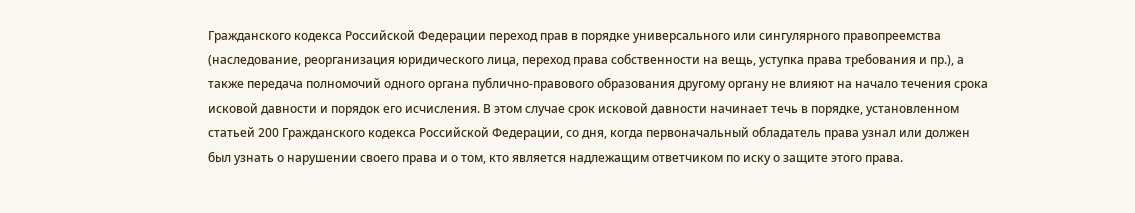Гражданского кодекса Российской Федерации переход прав в порядке универсального или сингулярного правопреемства (наследование, реорганизация юридического лица, переход права собственности на вещь, уступка права требования и пр.), а также передача полномочий одного органа публично-правового образования другому органу не влияют на начало течения срока исковой давности и порядок его исчисления. В этом случае срок исковой давности начинает течь в порядке, установленном статьей 200 Гражданского кодекса Российской Федерации, со дня, когда первоначальный обладатель права узнал или должен был узнать о нарушении своего права и о том, кто является надлежащим ответчиком по иску о защите этого права.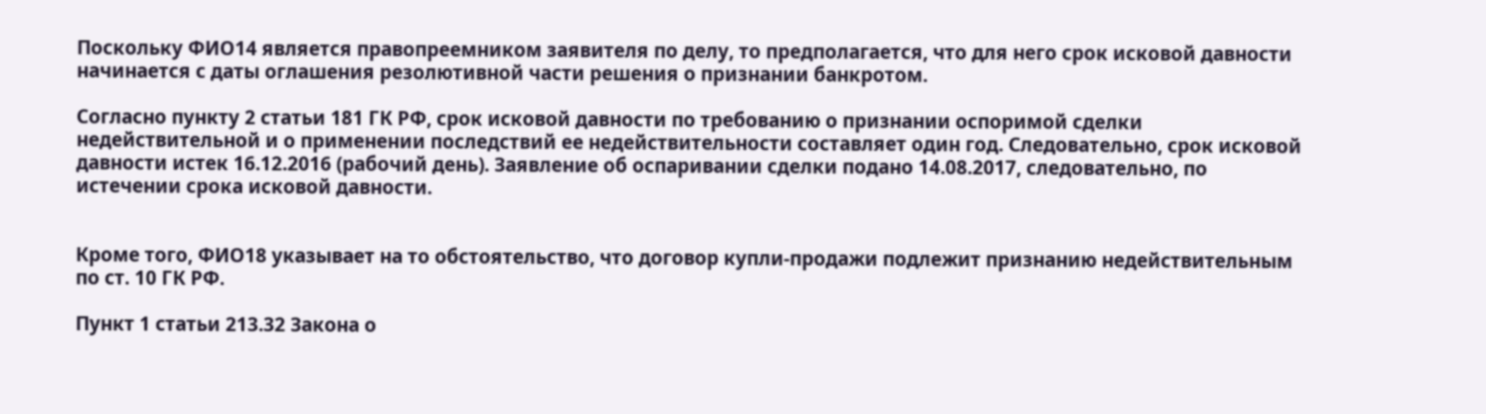Поскольку ФИО14 является правопреемником заявителя по делу, то предполагается, что для него срок исковой давности начинается с даты оглашения резолютивной части решения о признании банкротом.

Согласно пункту 2 статьи 181 ГК РФ, срок исковой давности по требованию о признании оспоримой сделки недействительной и о применении последствий ее недействительности составляет один год. Следовательно, срок исковой давности истек 16.12.2016 (рабочий день). Заявление об оспаривании сделки подано 14.08.2017, следовательно, по истечении срока исковой давности.


Кроме того, ФИО18 указывает на то обстоятельство, что договор купли-продажи подлежит признанию недействительным по ст. 10 ГК РФ.

Пункт 1 статьи 213.32 Закона о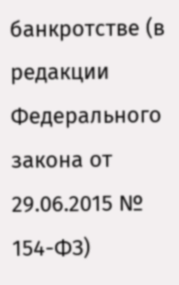банкротстве (в редакции Федерального закона от 29.06.2015 № 154-ФЗ)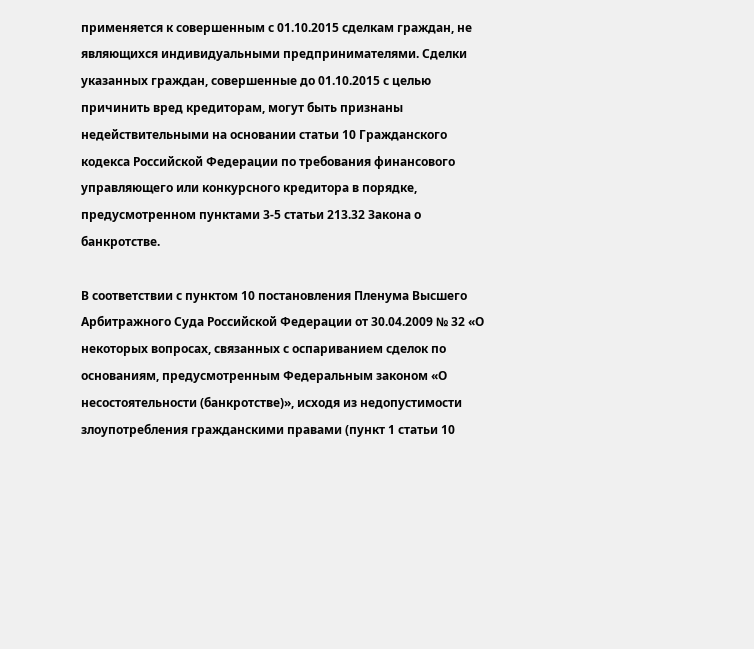применяется к совершенным с 01.10.2015 сделкам граждан, не являющихся индивидуальными предпринимателями. Сделки указанных граждан, совершенные до 01.10.2015 с целью причинить вред кредиторам, могут быть признаны недействительными на основании статьи 10 Гражданского кодекса Российской Федерации по требования финансового управляющего или конкурсного кредитора в порядке, предусмотренном пунктами 3-5 статьи 213.32 Закона о банкротстве.

В соответствии с пунктом 10 постановления Пленума Высшего Арбитражного Суда Российской Федерации от 30.04.2009 № 32 «О некоторых вопросах, связанных с оспариванием сделок по основаниям, предусмотренным Федеральным законом «О несостоятельности (банкротстве)», исходя из недопустимости злоупотребления гражданскими правами (пункт 1 статьи 10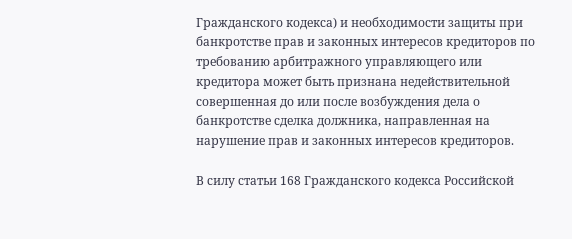Гражданского кодекса) и необходимости защиты при банкротстве прав и законных интересов кредиторов по требованию арбитражного управляющего или кредитора может быть признана недействительной совершенная до или после возбуждения дела о банкротстве сделка должника, направленная на нарушение прав и законных интересов кредиторов.

В силу статьи 168 Гражданского кодекса Российской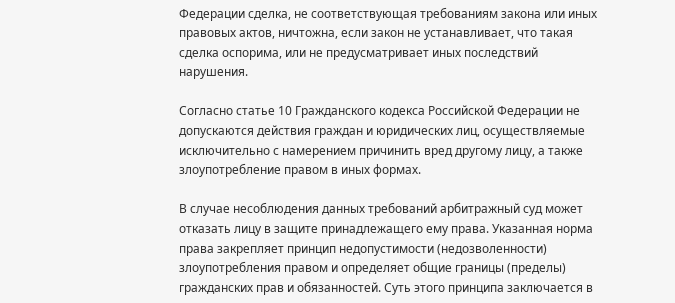Федерации сделка, не соответствующая требованиям закона или иных правовых актов, ничтожна, если закон не устанавливает, что такая сделка оспорима, или не предусматривает иных последствий нарушения.

Согласно статье 10 Гражданского кодекса Российской Федерации не допускаются действия граждан и юридических лиц, осуществляемые исключительно с намерением причинить вред другому лицу, а также злоупотребление правом в иных формах.

В случае несоблюдения данных требований арбитражный суд может отказать лицу в защите принадлежащего ему права. Указанная норма права закрепляет принцип недопустимости (недозволенности) злоупотребления правом и определяет общие границы (пределы) гражданских прав и обязанностей. Суть этого принципа заключается в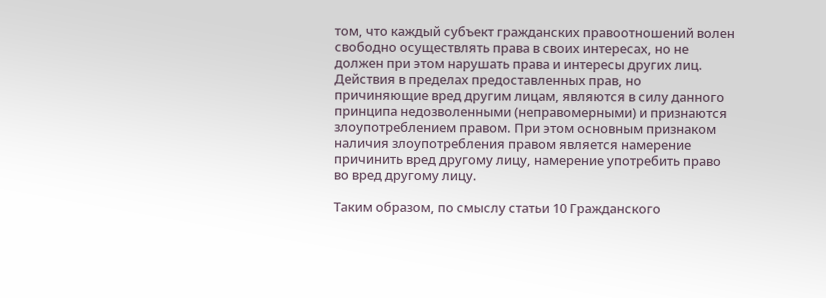том, что каждый субъект гражданских правоотношений волен свободно осуществлять права в своих интересах, но не должен при этом нарушать права и интересы других лиц. Действия в пределах предоставленных прав, но причиняющие вред другим лицам, являются в силу данного принципа недозволенными (неправомерными) и признаются злоупотреблением правом. При этом основным признаком наличия злоупотребления правом является намерение причинить вред другому лицу, намерение употребить право во вред другому лицу.

Таким образом, по смыслу статьи 10 Гражданского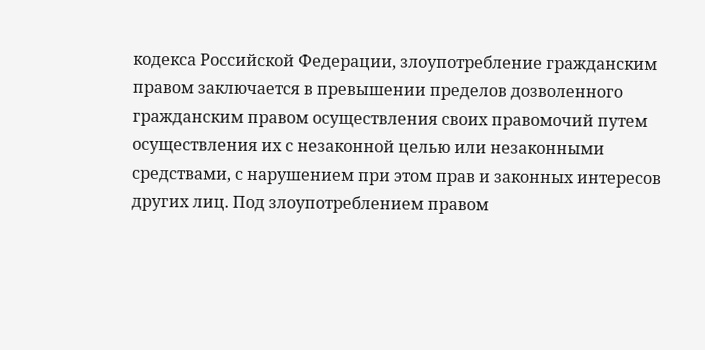кодекса Российской Федерации, злоупотребление гражданским правом заключается в превышении пределов дозволенного гражданским правом осуществления своих правомочий путем осуществления их с незаконной целью или незаконными средствами, с нарушением при этом прав и законных интересов других лиц. Под злоупотреблением правом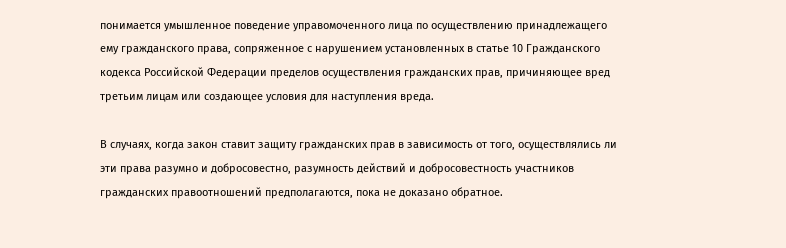понимается умышленное поведение управомоченного лица по осуществлению принадлежащего ему гражданского права, сопряженное с нарушением установленных в статье 10 Гражданского кодекса Российской Федерации пределов осуществления гражданских прав, причиняющее вред третьим лицам или создающее условия для наступления вреда.

В случаях, когда закон ставит защиту гражданских прав в зависимость от того, осуществлялись ли эти права разумно и добросовестно, разумность действий и добросовестность участников гражданских правоотношений предполагаются, пока не доказано обратное.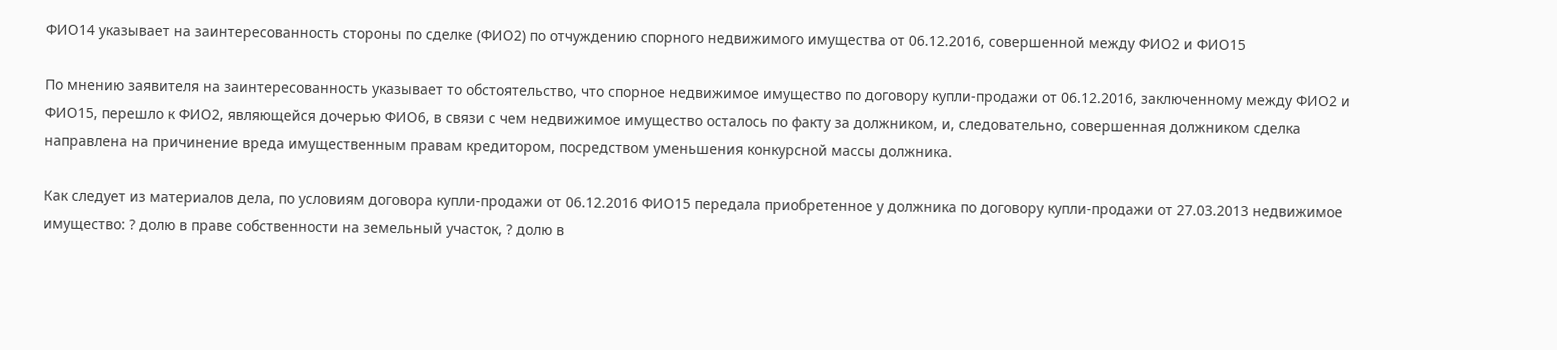ФИО14 указывает на заинтересованность стороны по сделке (ФИО2) по отчуждению спорного недвижимого имущества от 06.12.2016, совершенной между ФИО2 и ФИО15

По мнению заявителя на заинтересованность указывает то обстоятельство, что спорное недвижимое имущество по договору купли-продажи от 06.12.2016, заключенному между ФИО2 и ФИО15, перешло к ФИО2, являющейся дочерью ФИО6, в связи с чем недвижимое имущество осталось по факту за должником, и, следовательно, совершенная должником сделка направлена на причинение вреда имущественным правам кредитором, посредством уменьшения конкурсной массы должника.

Как следует из материалов дела, по условиям договора купли-продажи от 06.12.2016 ФИО15 передала приобретенное у должника по договору купли-продажи от 27.03.2013 недвижимое имущество: ? долю в праве собственности на земельный участок, ? долю в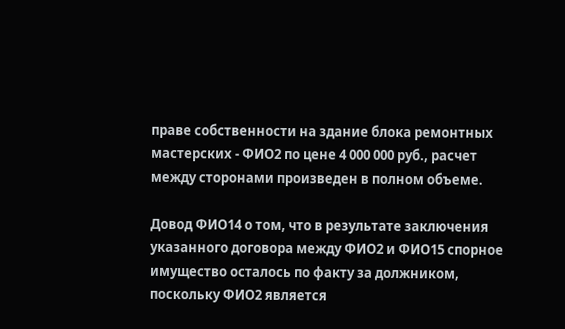праве собственности на здание блока ремонтных мастерских - ФИО2 по цене 4 000 000 руб., расчет между сторонами произведен в полном объеме.

Довод ФИО14 о том, что в результате заключения указанного договора между ФИО2 и ФИО15 спорное имущество осталось по факту за должником, поскольку ФИО2 является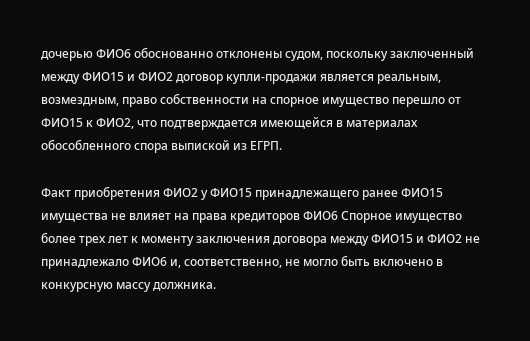дочерью ФИО6 обоснованно отклонены судом, поскольку заключенный между ФИО15 и ФИО2 договор купли-продажи является реальным, возмездным, право собственности на спорное имущество перешло от ФИО15 к ФИО2, что подтверждается имеющейся в материалах обособленного спора выпиской из ЕГРП.

Факт приобретения ФИО2 у ФИО15 принадлежащего ранее ФИО15 имущества не влияет на права кредиторов ФИО6 Спорное имущество более трех лет к моменту заключения договора между ФИО15 и ФИО2 не принадлежало ФИО6 и, соответственно, не могло быть включено в конкурсную массу должника.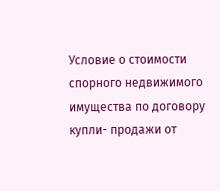Условие о стоимости спорного недвижимого имущества по договору купли- продажи от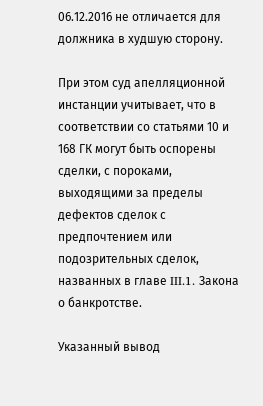06.12.2016 не отличается для должника в худшую сторону.

При этом суд апелляционной инстанции учитывает, что в соответствии со статьями 10 и 168 ГК могут быть оспорены сделки, с пороками, выходящими за пределы дефектов сделок с предпочтением или подозрительных сделок, названных в главе III.1. Закона о банкротстве.

Указанный вывод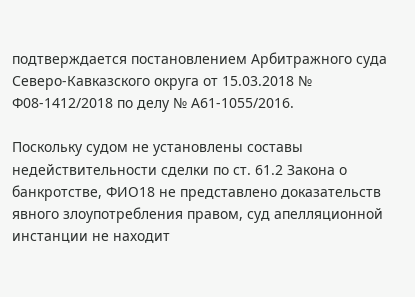подтверждается постановлением Арбитражного суда Северо-Кавказского округа от 15.03.2018 № Ф08-1412/2018 по делу № А61-1055/2016.

Поскольку судом не установлены составы недействительности сделки по ст. 61.2 Закона о банкротстве, ФИО18 не представлено доказательств явного злоупотребления правом, суд апелляционной инстанции не находит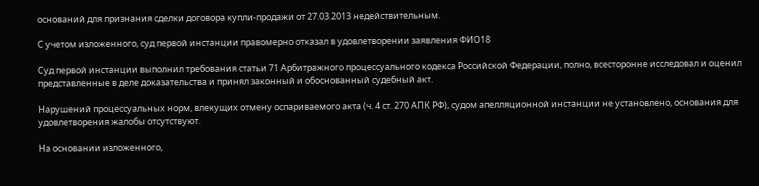оснований для признания сделки договора купли-продажи от 27.03.2013 недействительным.

С учетом изложенного, суд первой инстанции правомерно отказал в удовлетворении заявления ФИО18

Суд первой инстанции выполнил требования статьи 71 Арбитражного процессуального кодекса Российской Федерации, полно, всесторонне исследовал и оценил представленные в деле доказательства и принял законный и обоснованный судебный акт.

Нарушений процессуальных норм, влекущих отмену оспариваемого акта (ч. 4 ст. 270 АПК РФ), судом апелляционной инстанции не установлено, основания для удовлетворения жалобы отсутствуют.

На основании изложенного,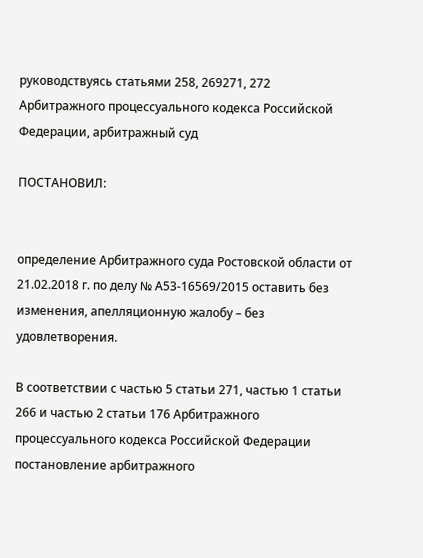руководствуясь статьями 258, 269271, 272 Арбитражного процессуального кодекса Российской Федерации, арбитражный суд

ПОСТАНОВИЛ:


определение Арбитражного суда Ростовской области от 21.02.2018 г. по делу № А53-16569/2015 оставить без изменения, апелляционную жалобу – без удовлетворения.

В соответствии с частью 5 статьи 271, частью 1 статьи 266 и частью 2 статьи 176 Арбитражного процессуального кодекса Российской Федерации постановление арбитражного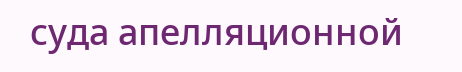суда апелляционной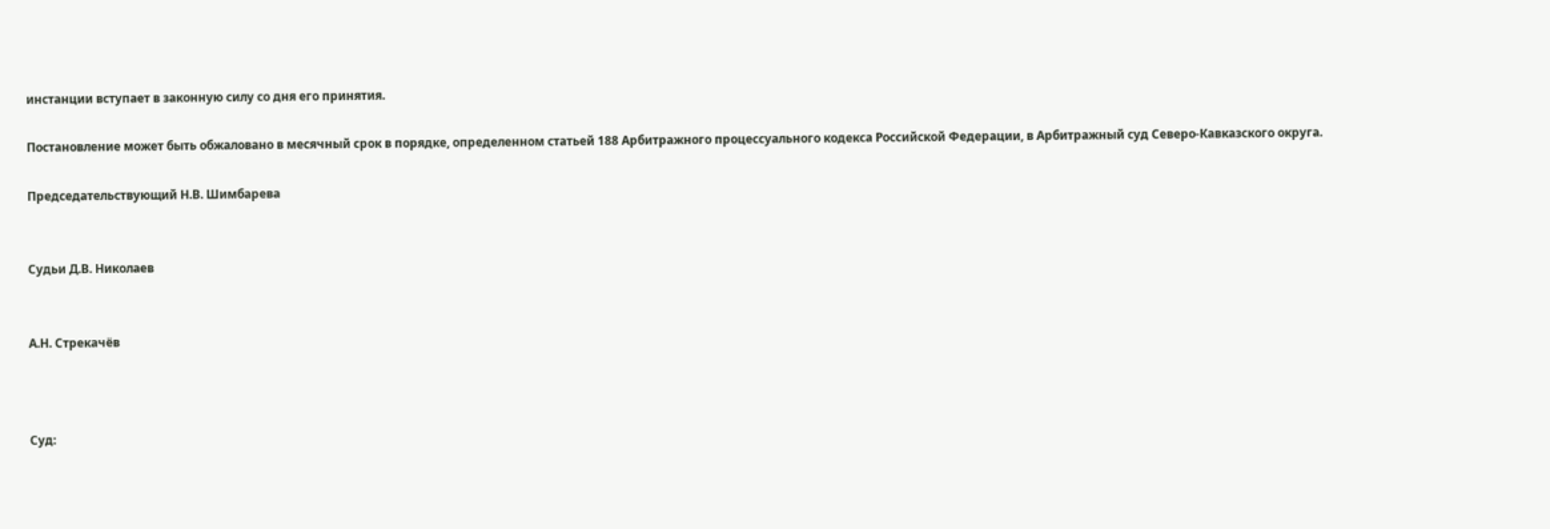инстанции вступает в законную силу со дня его принятия.

Постановление может быть обжаловано в месячный срок в порядке, определенном статьей 188 Арбитражного процессуального кодекса Российской Федерации, в Арбитражный суд Северо-Кавказского округа.

Председательствующий Н.В. Шимбарева


Судьи Д.В. Николаев


А.Н. Стрекачёв



Суд: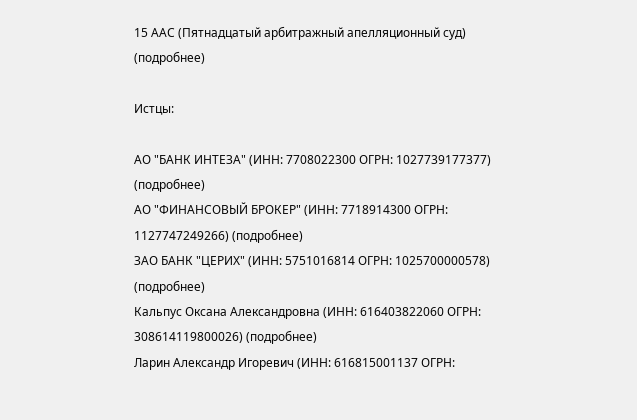15 ААС (Пятнадцатый арбитражный апелляционный суд) (подробнее)

Истцы:

АО "БАНК ИНТЕЗА" (ИНН: 7708022300 ОГРН: 1027739177377) (подробнее)
АО "ФИНАНСОВЫЙ БРОКЕР" (ИНН: 7718914300 ОГРН: 1127747249266) (подробнее)
ЗАО БАНК "ЦЕРИХ" (ИНН: 5751016814 ОГРН: 1025700000578) (подробнее)
Кальпус Оксана Александровна (ИНН: 616403822060 ОГРН: 308614119800026) (подробнее)
Ларин Александр Игоревич (ИНН: 616815001137 ОГРН: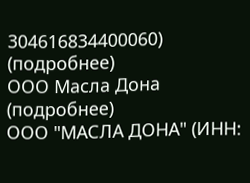304616834400060) (подробнее)
ООО Масла Дона (подробнее)
ООО "МАСЛА ДОНА" (ИНН: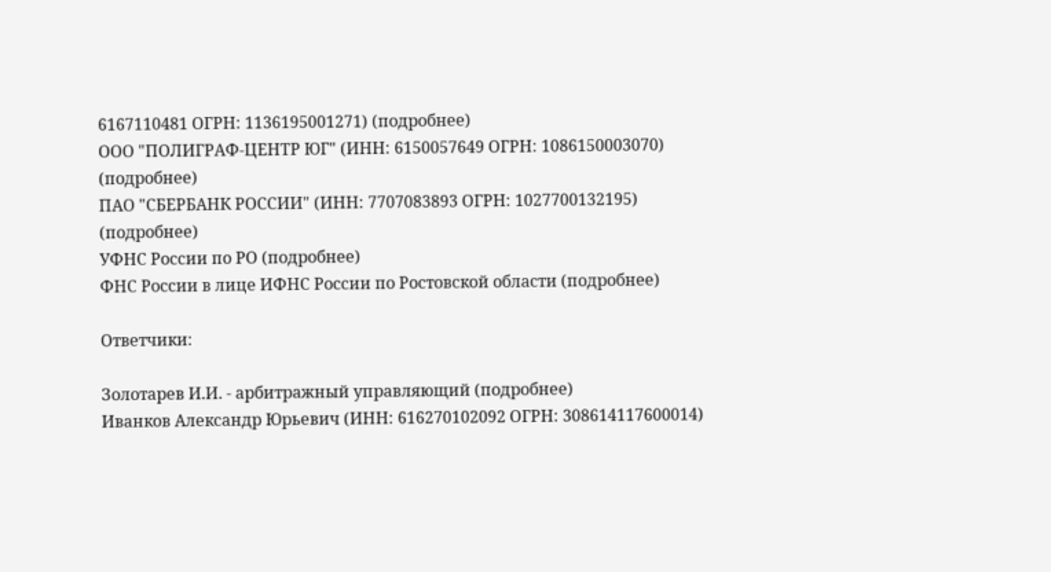6167110481 ОГРН: 1136195001271) (подробнее)
ООО "ПОЛИГРАФ-ЦЕНТР ЮГ" (ИНН: 6150057649 ОГРН: 1086150003070) (подробнее)
ПАО "СБЕРБАНК РОССИИ" (ИНН: 7707083893 ОГРН: 1027700132195) (подробнее)
УФНС России по РО (подробнее)
ФНС России в лице ИФНС России по Ростовской области (подробнее)

Ответчики:

Золотарев И.И. - арбитражный управляющий (подробнее)
Иванков Александр Юрьевич (ИНН: 616270102092 ОГРН: 308614117600014)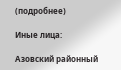(подробнее)

Иные лица:

Азовский районный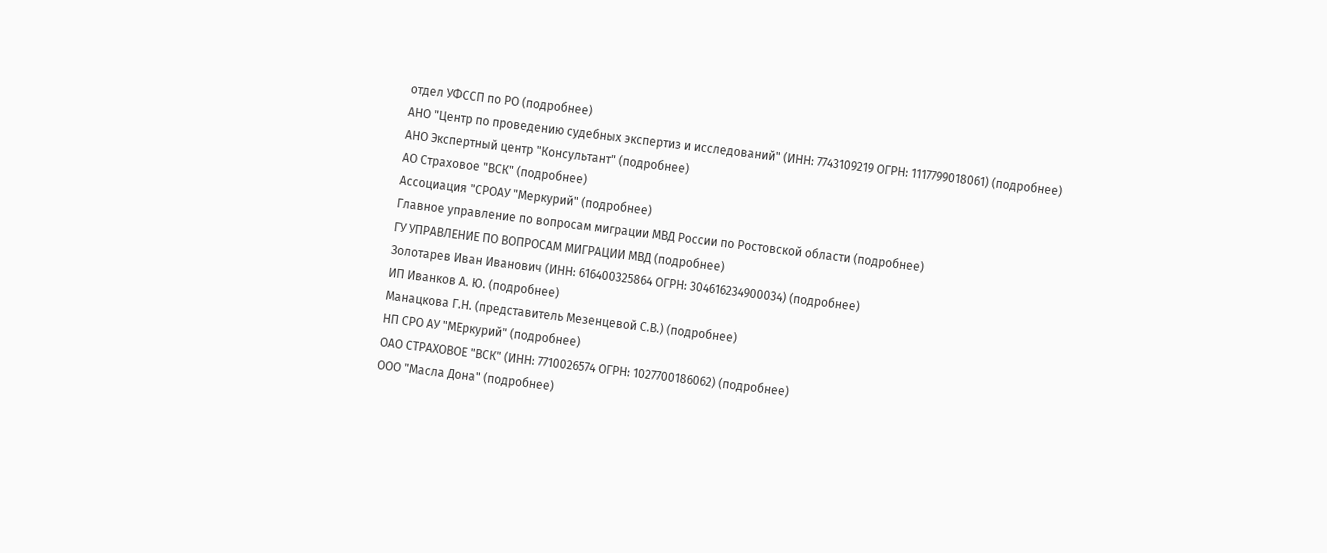отдел УФССП по РО (подробнее)
АНО "Центр по проведению судебных экспертиз и исследований" (ИНН: 7743109219 ОГРН: 1117799018061) (подробнее)
АНО Экспертный центр "Консультант" (подробнее)
АО Страховое "ВСК" (подробнее)
Ассоциация "СРОАУ "Меркурий" (подробнее)
Главное управление по вопросам миграции МВД России по Ростовской области (подробнее)
ГУ УПРАВЛЕНИЕ ПО ВОПРОСАМ МИГРАЦИИ МВД (подробнее)
Золотарев Иван Иванович (ИНН: 616400325864 ОГРН: 304616234900034) (подробнее)
ИП Иванков А. Ю. (подробнее)
Манацкова Г.Н. (представитель Мезенцевой С.В.) (подробнее)
НП СРО АУ "МЕркурий" (подробнее)
ОАО СТРАХОВОЕ "ВСК" (ИНН: 7710026574 ОГРН: 1027700186062) (подробнее)
ООО "Масла Дона" (подробнее)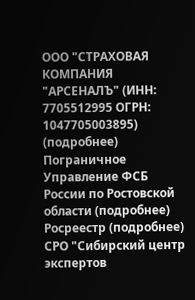ООО "СТРАХОВАЯ КОМПАНИЯ "АРСЕНАЛЪ" (ИНН: 7705512995 ОГРН: 1047705003895) (подробнее)
Пограничное Управление ФСБ России по Ростовской области (подробнее)
Росреестр (подробнее)
СРО "Сибирский центр экспертов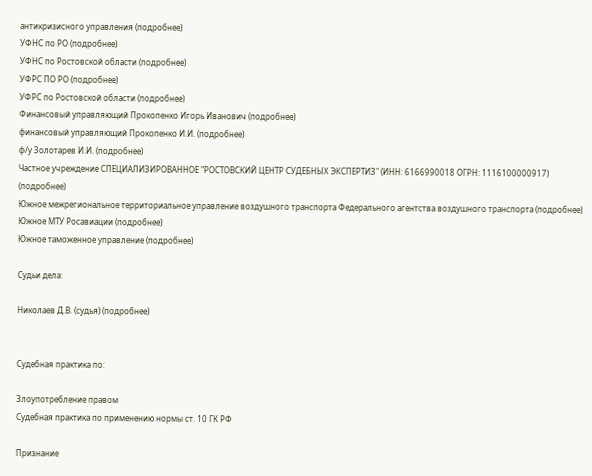антикризисного управления (подробнее)
УФНС по РО (подробнее)
УФНС по Ростовской области (подробнее)
УФРС ПО РО (подробнее)
УФРС по Ростовской области (подробнее)
Финансовый управляющий Прокопенко Игорь Иванович (подробнее)
финансовый управляющий Прокопенко И.И. (подробнее)
ф/у Золотарев И.И. (подробнее)
Частное учреждение СПЕЦИАЛИЗИРОВАННОЕ "РОСТОВСКИЙ ЦЕНТР СУДЕБНЫХ ЭКСПЕРТИЗ" (ИНН: 6166990018 ОГРН: 1116100000917) (подробнее)
Южное межрегиональное территориальное управление воздушного транспорта Федерального агентства воздушного транспорта (подробнее)
Южное МТУ Росавиации (подробнее)
Южное таможенное управление (подробнее)

Судьи дела:

Николаев Д.В. (судья) (подробнее)


Судебная практика по:

Злоупотребление правом
Судебная практика по применению нормы ст. 10 ГК РФ

Признание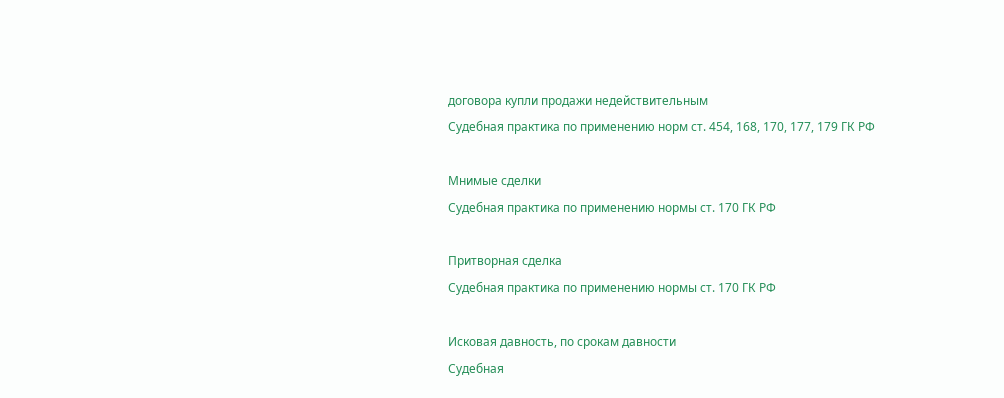договора купли продажи недействительным
Судебная практика по применению норм ст. 454, 168, 170, 177, 179 ГК РФ

Мнимые сделки
Судебная практика по применению нормы ст. 170 ГК РФ

Притворная сделка
Судебная практика по применению нормы ст. 170 ГК РФ

Исковая давность, по срокам давности
Судебная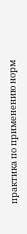практика по применению норм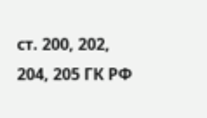ст. 200, 202, 204, 205 ГК РФ